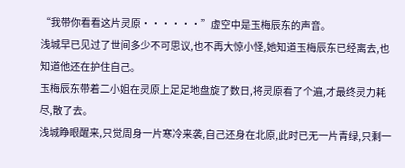“我带你看看这片灵原······”虚空中是玉梅辰东的声音。
浅城早已见过了世间多少不可思议,也不再大惊小怪,她知道玉梅辰东已经离去,也知道他还在护住自己。
玉梅辰东带着二小姐在灵原上足足地盘旋了数日,将灵原看了个遍,才最终灵力耗尽,散了去。
浅城睁眼醒来,只觉周身一片寒冷来袭,自己还身在北原,此时已无一片青绿,只剩一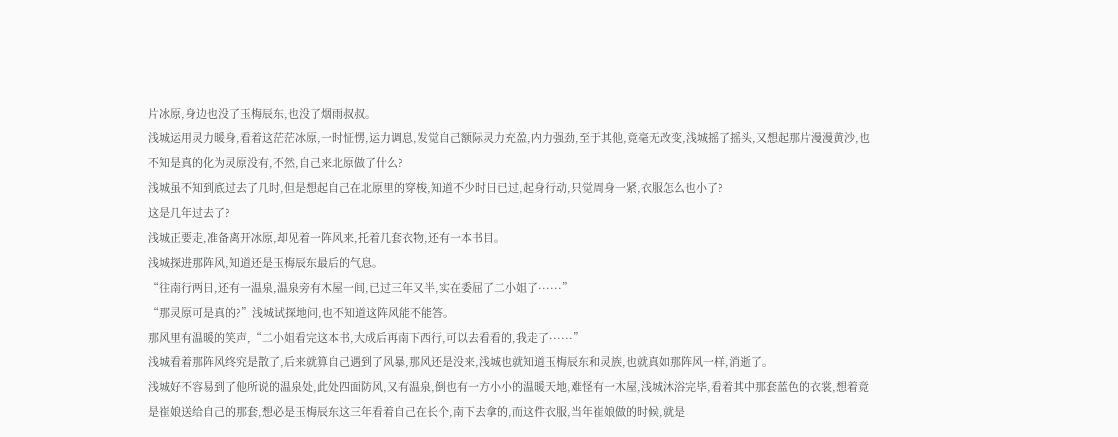片冰原,身边也没了玉梅辰东,也没了烟雨叔叔。
浅城运用灵力暖身,看着这茫茫冰原,一时怔愣,运力调息,发觉自己额际灵力充盈,内力强劲,至于其他,竟毫无改变,浅城摇了摇头,又想起那片漫漫黄沙,也不知是真的化为灵原没有,不然,自己来北原做了什么?
浅城虽不知到底过去了几时,但是想起自己在北原里的穿梭,知道不少时日已过,起身行动,只觉周身一紧,衣服怎么也小了?
这是几年过去了?
浅城正要走,准备离开冰原,却见着一阵风来,托着几套衣物,还有一本书目。
浅城探进那阵风,知道还是玉梅辰东最后的气息。
“往南行两日,还有一温泉,温泉旁有木屋一间,已过三年又半,实在委屈了二小姐了······”
“那灵原可是真的?”浅城试探地问,也不知道这阵风能不能答。
那风里有温暖的笑声,“二小姐看完这本书,大成后再南下西行,可以去看看的,我走了······”
浅城看着那阵风终究是散了,后来就算自己遇到了风暴,那风还是没来,浅城也就知道玉梅辰东和灵族,也就真如那阵风一样,消逝了。
浅城好不容易到了他所说的温泉处,此处四面防风,又有温泉,倒也有一方小小的温暖天地,难怪有一木屋,浅城沐浴完毕,看着其中那套蓝色的衣裳,想着竟是崔娘送给自己的那套,想必是玉梅辰东这三年看着自己在长个,南下去拿的,而这件衣服,当年崔娘做的时候,就是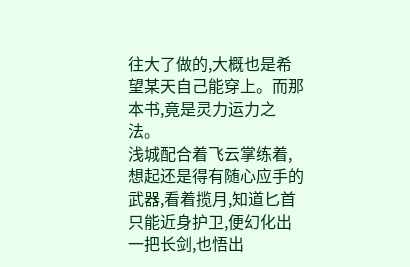往大了做的,大概也是希望某天自己能穿上。而那本书,竟是灵力运力之法。
浅城配合着飞云掌练着,想起还是得有随心应手的武器,看着揽月,知道匕首只能近身护卫,便幻化出一把长剑,也悟出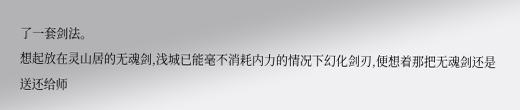了一套剑法。
想起放在灵山居的无魂剑,浅城已能毫不消耗内力的情况下幻化剑刃,便想着那把无魂剑还是送还给师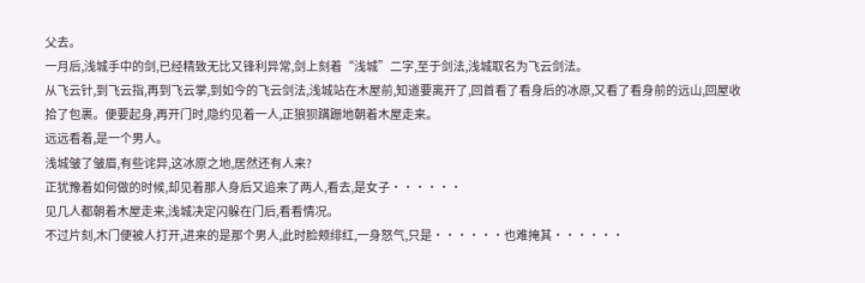父去。
一月后,浅城手中的剑,已经精致无比又锋利异常,剑上刻着“浅城”二字,至于剑法,浅城取名为飞云剑法。
从飞云针,到飞云指,再到飞云掌,到如今的飞云剑法,浅城站在木屋前,知道要离开了,回首看了看身后的冰原,又看了看身前的远山,回屋收拾了包裹。便要起身,再开门时,隐约见着一人,正狼狈蹒跚地朝着木屋走来。
远远看着,是一个男人。
浅城皱了皱眉,有些诧异,这冰原之地,居然还有人来?
正犹豫着如何做的时候,却见着那人身后又追来了两人,看去,是女子······
见几人都朝着木屋走来,浅城决定闪躲在门后,看看情况。
不过片刻,木门便被人打开,进来的是那个男人,此时脸颊绯红,一身怒气,只是······也难掩其······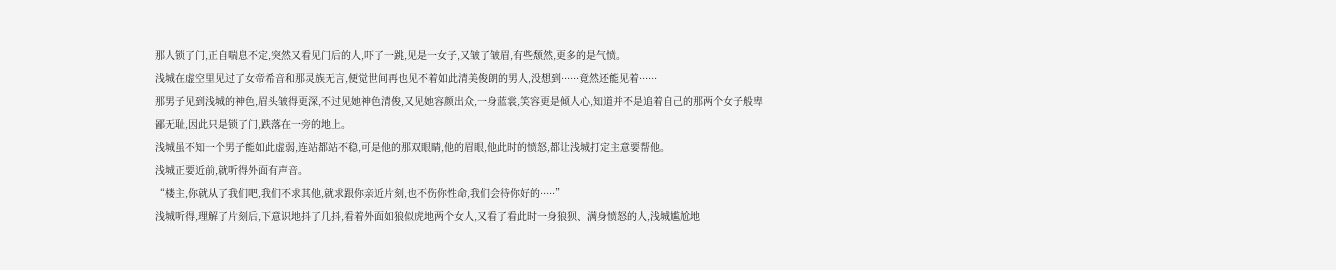那人锁了门,正自喘息不定,突然又看见门后的人,吓了一跳,见是一女子,又皱了皱眉,有些颓然,更多的是气愤。
浅城在虚空里见过了女帝希音和那灵族无言,便觉世间再也见不着如此清美俊朗的男人,没想到······竟然还能见着······
那男子见到浅城的神色,眉头皱得更深,不过见她神色清俊,又见她容颜出众,一身蓝裳,笑容更是倾人心,知道并不是追着自己的那两个女子般卑鄙无耻,因此只是锁了门,跌落在一旁的地上。
浅城虽不知一个男子能如此虚弱,连站都站不稳,可是他的那双眼睛,他的眉眼,他此时的愤怒,都让浅城打定主意要帮他。
浅城正要近前,就听得外面有声音。
“楼主,你就从了我们吧,我们不求其他,就求跟你亲近片刻,也不伤你性命,我们会待你好的·····”
浅城听得,理解了片刻后,下意识地抖了几抖,看着外面如狼似虎地两个女人,又看了看此时一身狼狈、满身愤怒的人,浅城尴尬地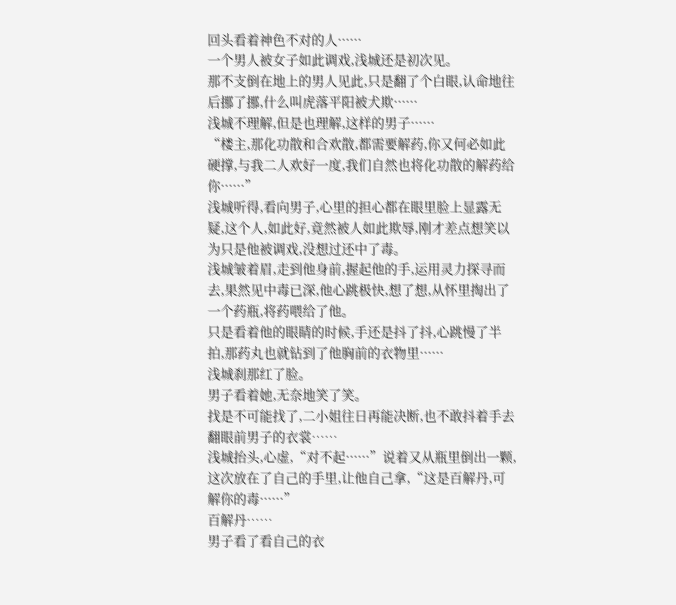回头看着神色不对的人······
一个男人被女子如此调戏,浅城还是初次见。
那不支倒在地上的男人见此,只是翻了个白眼,认命地往后挪了挪,什么叫虎落平阳被犬欺······
浅城不理解,但是也理解,这样的男子······
“楼主,那化功散和合欢散,都需要解药,你又何必如此硬撑,与我二人欢好一度,我们自然也将化功散的解药给你······”
浅城听得,看向男子,心里的担心都在眼里脸上显露无疑,这个人,如此好,竟然被人如此欺辱,刚才差点想笑以为只是他被调戏,没想过还中了毒。
浅城皱着眉,走到他身前,握起他的手,运用灵力探寻而去,果然见中毒已深,他心跳极快,想了想,从怀里掏出了一个药瓶,将药喂给了他。
只是看着他的眼睛的时候,手还是抖了抖,心跳慢了半拍,那药丸也就钻到了他胸前的衣物里······
浅城刹那红了脸。
男子看着她,无奈地笑了笑。
找是不可能找了,二小姐往日再能决断,也不敢抖着手去翻眼前男子的衣裳……
浅城抬头,心虚,“对不起······”说着又从瓶里倒出一颗,这次放在了自己的手里,让他自己拿,“这是百解丹,可解你的毒······”
百解丹……
男子看了看自己的衣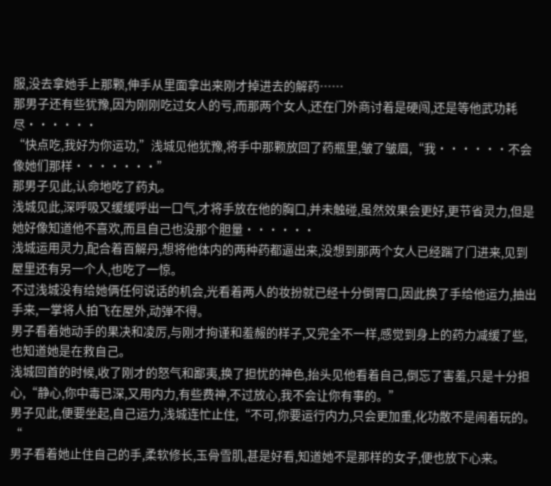服,没去拿她手上那颗,伸手从里面拿出来刚才掉进去的解药……
那男子还有些犹豫,因为刚刚吃过女人的亏,而那两个女人,还在门外商讨着是硬闯,还是等他武功耗尽······
“快点吃,我好为你运功,”浅城见他犹豫,将手中那颗放回了药瓶里,皱了皱眉,“我······不会像她们那样·······”
那男子见此,认命地吃了药丸。
浅城见此,深呼吸又缓缓呼出一口气,才将手放在他的胸口,并未触碰,虽然效果会更好,更节省灵力,但是她好像知道他不喜欢,而且自己也没那个胆量······
浅城运用灵力,配合着百解丹,想将他体内的两种药都逼出来,没想到那两个女人已经踹了门进来,见到屋里还有另一个人,也吃了一惊。
不过浅城没有给她俩任何说话的机会,光看着两人的妆扮就已经十分倒胃口,因此换了手给他运力,抽出手来,一掌将人拍飞在屋外,动弹不得。
男子看着她动手的果决和凌厉,与刚才拘谨和羞赧的样子,又完全不一样,感觉到身上的药力减缓了些,也知道她是在救自己。
浅城回首的时候,收了刚才的怒气和鄙夷,换了担忧的神色,抬头见他看着自己,倒忘了害羞,只是十分担心,“静心,你中毒已深,又用内力,有些费神,不过放心,我不会让你有事的。”
男子见此,便要坐起,自己运力,浅城连忙止住,“不可,你要运行内力,只会更加重,化功散不是闹着玩的。“
男子看着她止住自己的手,柔软修长,玉骨雪肌,甚是好看,知道她不是那样的女子,便也放下心来。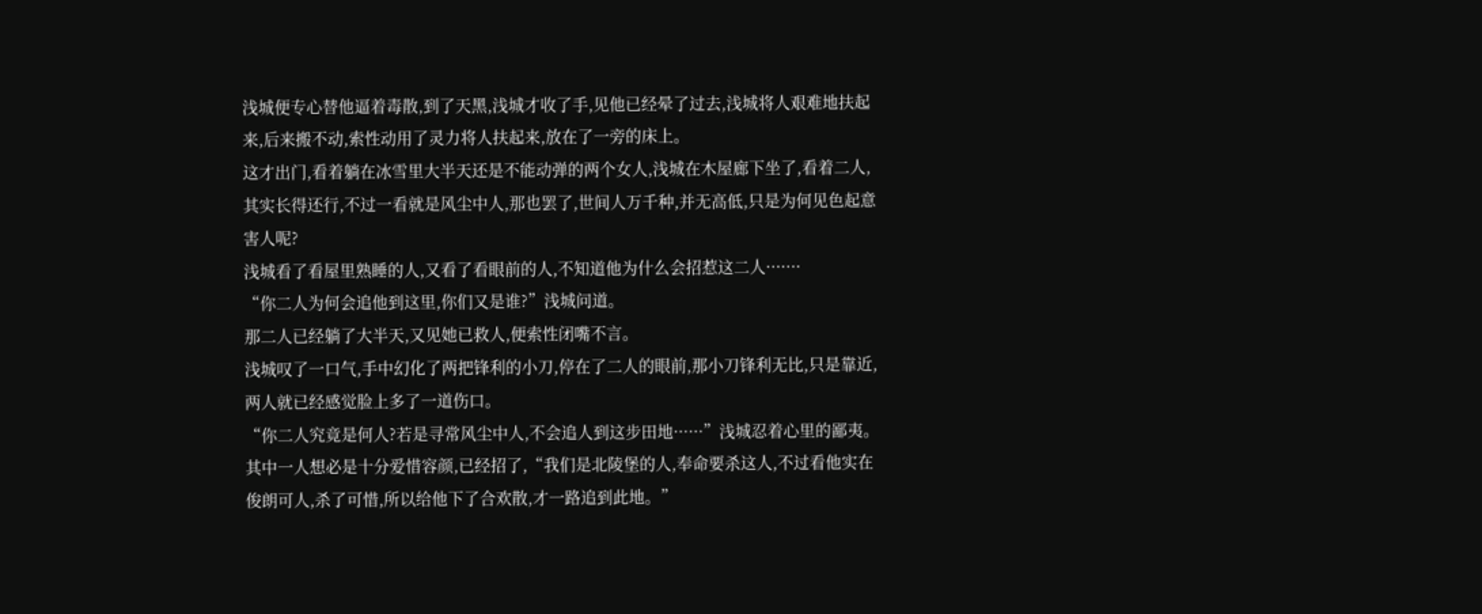浅城便专心替他逼着毒散,到了天黑,浅城才收了手,见他已经晕了过去,浅城将人艰难地扶起来,后来搬不动,索性动用了灵力将人扶起来,放在了一旁的床上。
这才出门,看着躺在冰雪里大半天还是不能动弹的两个女人,浅城在木屋廊下坐了,看着二人,其实长得还行,不过一看就是风尘中人,那也罢了,世间人万千种,并无高低,只是为何见色起意害人呢?
浅城看了看屋里熟睡的人,又看了看眼前的人,不知道他为什么会招惹这二人·······
“你二人为何会追他到这里,你们又是谁?”浅城问道。
那二人已经躺了大半天,又见她已救人,便索性闭嘴不言。
浅城叹了一口气,手中幻化了两把锋利的小刀,停在了二人的眼前,那小刀锋利无比,只是靠近,两人就已经感觉脸上多了一道伤口。
“你二人究竟是何人?若是寻常风尘中人,不会追人到这步田地······”浅城忍着心里的鄙夷。
其中一人想必是十分爱惜容颜,已经招了,“我们是北陵堡的人,奉命要杀这人,不过看他实在俊朗可人,杀了可惜,所以给他下了合欢散,才一路追到此地。”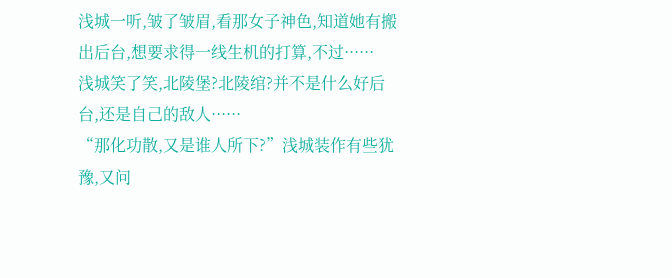浅城一听,皱了皱眉,看那女子神色,知道她有搬出后台,想要求得一线生机的打算,不过······
浅城笑了笑,北陵堡?北陵绾?并不是什么好后台,还是自己的敌人······
“那化功散,又是谁人所下?”浅城装作有些犹豫,又问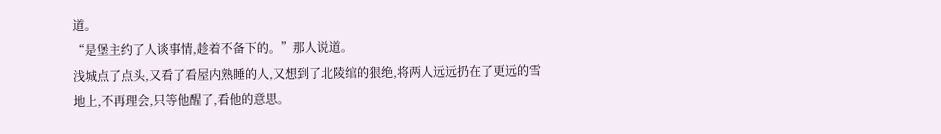道。
“是堡主约了人谈事情,趁着不备下的。”那人说道。
浅城点了点头,又看了看屋内熟睡的人,又想到了北陵绾的狠绝,将两人远远扔在了更远的雪地上,不再理会,只等他醒了,看他的意思。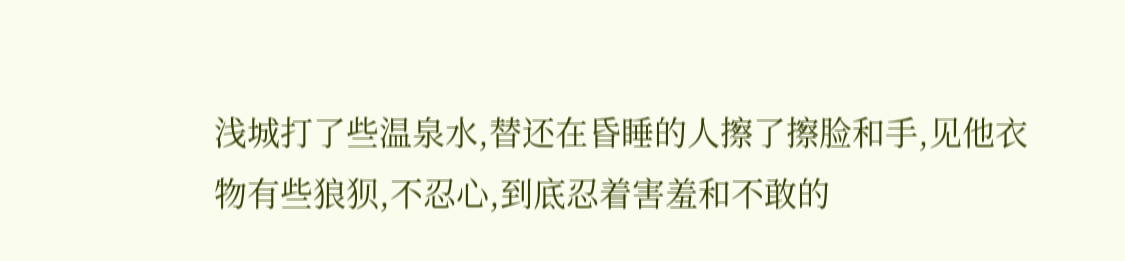浅城打了些温泉水,替还在昏睡的人擦了擦脸和手,见他衣物有些狼狈,不忍心,到底忍着害羞和不敢的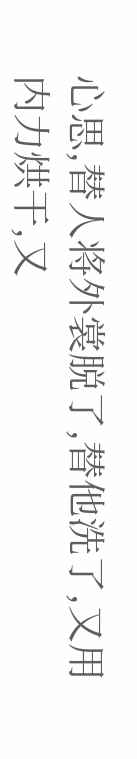心思,替人将外裳脱了,替他洗了,又用内力烘干,又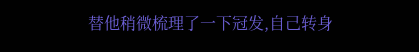替他稍微梳理了一下冠发,自己转身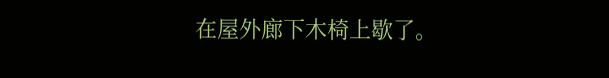在屋外廊下木椅上歇了。